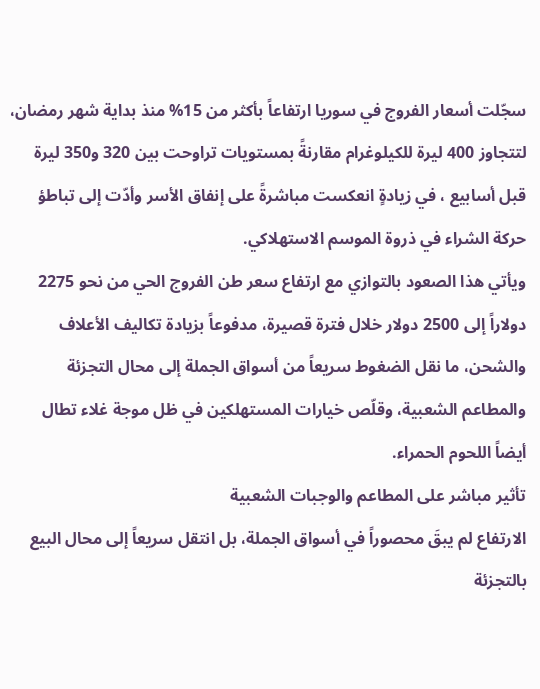سجّلت أسعار الفروج في سوريا ارتفاعاً بأكثر من 15% منذ بداية شهر رمضان، لتتجاوز 400 ليرة للكيلوغرام مقارنةً بمستويات تراوحت بين 320 و350 ليرة قبل أسابيع ، في زيادةٍ انعكست مباشرةً على إنفاق الأسر وأدّت إلى تباطؤ حركة الشراء في ذروة الموسم الاستهلاكي.
ويأتي هذا الصعود بالتوازي مع ارتفاع سعر طن الفروج الحي من نحو 2275 دولاراً إلى 2500 دولار خلال فترة قصيرة، مدفوعاً بزيادة تكاليف الأعلاف والشحن، ما نقل الضغوط سريعاً من أسواق الجملة إلى محال التجزئة والمطاعم الشعبية، وقلّص خيارات المستهلكين في ظل موجة غلاء تطال أيضاً اللحوم الحمراء.
تأثير مباشر على المطاعم والوجبات الشعبية
الارتفاع لم يبقَ محصوراً في أسواق الجملة، بل انتقل سريعاً إلى محال البيع بالتجزئة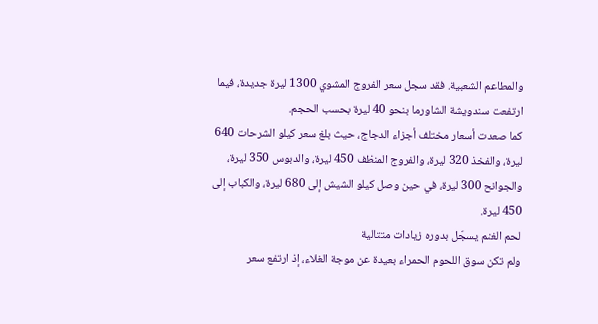والمطاعم الشعبية. فقد سجل سعر الفروج المشوي 1300 ليرة جديدة، فيما ارتفعت سندويشة الشاورما بنحو 40 ليرة بحسب الحجم.
كما صعدت أسعار مختلف أجزاء الدجاج، حيث بلغ سعر كيلو الشرحات 640 ليرة، والفخذ 320 ليرة، والفروج المنظف 450 ليرة، والدبوس 350 ليرة، والجوانح 300 ليرة، في حين وصل كيلو الشيش إلى 680 ليرة، والكباب إلى 450 ليرة.
لحم الغنم يسجّل بدوره زيادات متتالية
ولم تكن سوق اللحوم الحمراء بعيدة عن موجة الغلاء، إذ ارتفع سعر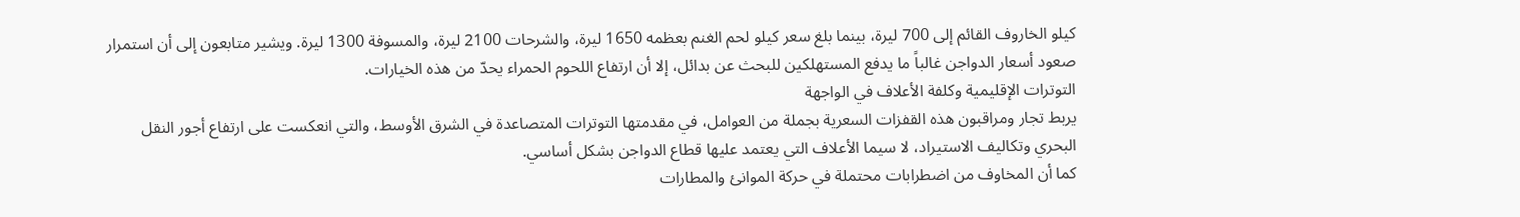كيلو الخاروف القائم إلى 700 ليرة، بينما بلغ سعر كيلو لحم الغنم بعظمه 1650 ليرة، والشرحات 2100 ليرة، والمسوفة 1300 ليرة. ويشير متابعون إلى أن استمرار صعود أسعار الدواجن غالباً ما يدفع المستهلكين للبحث عن بدائل، إلا أن ارتفاع اللحوم الحمراء يحدّ من هذه الخيارات.
التوترات الإقليمية وكلفة الأعلاف في الواجهة
يربط تجار ومراقبون هذه القفزات السعرية بجملة من العوامل، في مقدمتها التوترات المتصاعدة في الشرق الأوسط، والتي انعكست على ارتفاع أجور النقل البحري وتكاليف الاستيراد، لا سيما الأعلاف التي يعتمد عليها قطاع الدواجن بشكل أساسي.
كما أن المخاوف من اضطرابات محتملة في حركة الموانئ والمطارات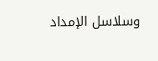وسلاسل الإمداد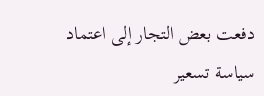دفعت بعض التجار إلى اعتماد سياسة تسعير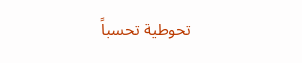تحوطية تحسباً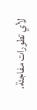لأي تطورات مفاجئة.